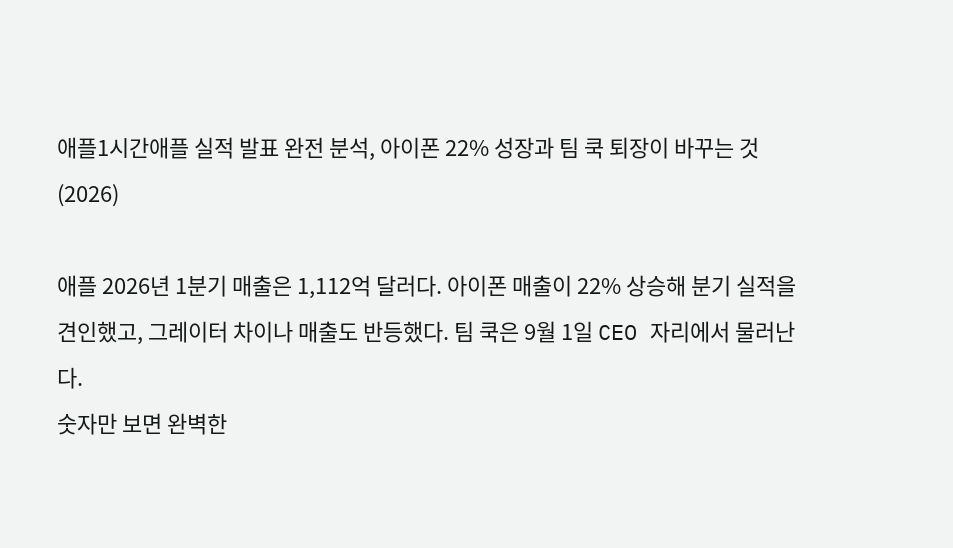애플1시간애플 실적 발표 완전 분석, 아이폰 22% 성장과 팀 쿡 퇴장이 바꾸는 것 (2026)

애플 2026년 1분기 매출은 1,112억 달러다. 아이폰 매출이 22% 상승해 분기 실적을 견인했고, 그레이터 차이나 매출도 반등했다. 팀 쿡은 9월 1일 CEO 자리에서 물러난다.
숫자만 보면 완벽한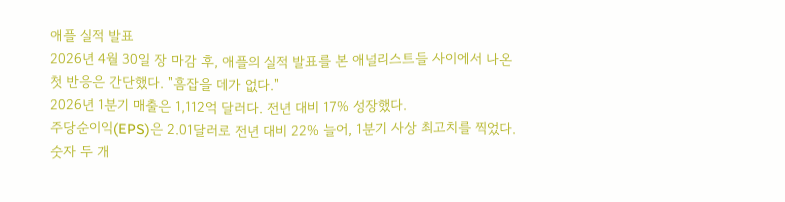애플 실적 발표
2026년 4월 30일 장 마감 후, 애플의 실적 발표를 본 애널리스트들 사이에서 나온 첫 반응은 간단했다. "흠잡을 데가 없다."
2026년 1분기 매출은 1,112억 달러다. 전년 대비 17% 성장했다.
주당순이익(EPS)은 2.01달러로 전년 대비 22% 늘어, 1분기 사상 최고치를 찍었다.
숫자 두 개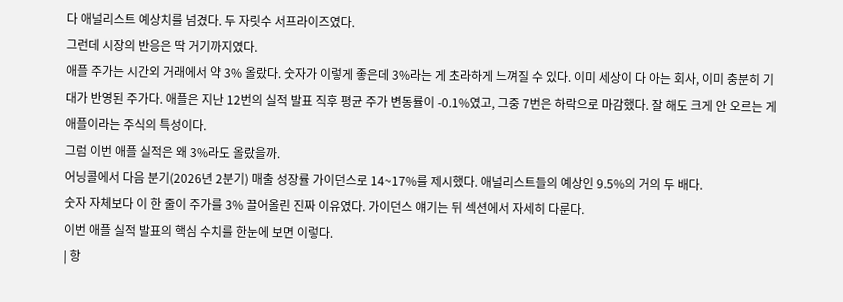다 애널리스트 예상치를 넘겼다. 두 자릿수 서프라이즈였다.
그런데 시장의 반응은 딱 거기까지였다.
애플 주가는 시간외 거래에서 약 3% 올랐다. 숫자가 이렇게 좋은데 3%라는 게 초라하게 느껴질 수 있다. 이미 세상이 다 아는 회사, 이미 충분히 기대가 반영된 주가다. 애플은 지난 12번의 실적 발표 직후 평균 주가 변동률이 -0.1%였고, 그중 7번은 하락으로 마감했다. 잘 해도 크게 안 오르는 게 애플이라는 주식의 특성이다.
그럼 이번 애플 실적은 왜 3%라도 올랐을까.
어닝콜에서 다음 분기(2026년 2분기) 매출 성장률 가이던스로 14~17%를 제시했다. 애널리스트들의 예상인 9.5%의 거의 두 배다.
숫자 자체보다 이 한 줄이 주가를 3% 끌어올린 진짜 이유였다. 가이던스 얘기는 뒤 섹션에서 자세히 다룬다.
이번 애플 실적 발표의 핵심 수치를 한눈에 보면 이렇다.
| 항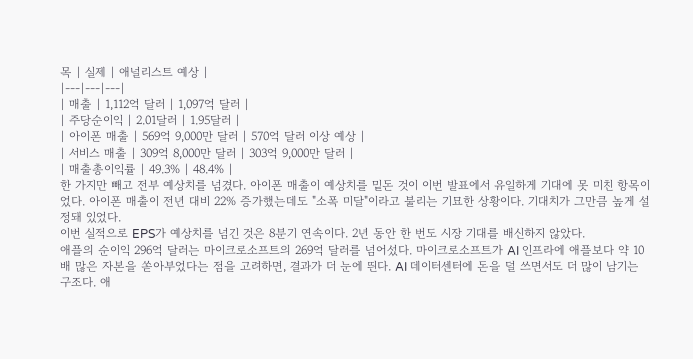목 | 실제 | 애널리스트 예상 |
|---|---|---|
| 매출 | 1,112억 달러 | 1,097억 달러 |
| 주당순이익 | 2.01달러 | 1.95달러 |
| 아이폰 매출 | 569억 9,000만 달러 | 570억 달러 이상 예상 |
| 서비스 매출 | 309억 8,000만 달러 | 303억 9,000만 달러 |
| 매출총이익률 | 49.3% | 48.4% |
한 가지만 빼고 전부 예상치를 넘겼다. 아이폰 매출이 예상치를 밑돈 것이 이번 발표에서 유일하게 기대에 못 미친 항목이었다. 아이폰 매출이 전년 대비 22% 증가했는데도 "소폭 미달"이라고 불리는 기묘한 상황이다. 기대치가 그만큼 높게 설정돼 있었다.
이번 실적으로 EPS가 예상치를 넘긴 것은 8분기 연속이다. 2년 동안 한 번도 시장 기대를 배신하지 않았다.
애플의 순이익 296억 달러는 마이크로소프트의 269억 달러를 넘어섰다. 마이크로소프트가 AI 인프라에 애플보다 약 10배 많은 자본을 쏟아부었다는 점을 고려하면, 결과가 더 눈에 띈다. AI 데이터센터에 돈을 덜 쓰면서도 더 많이 남기는 구조다. 애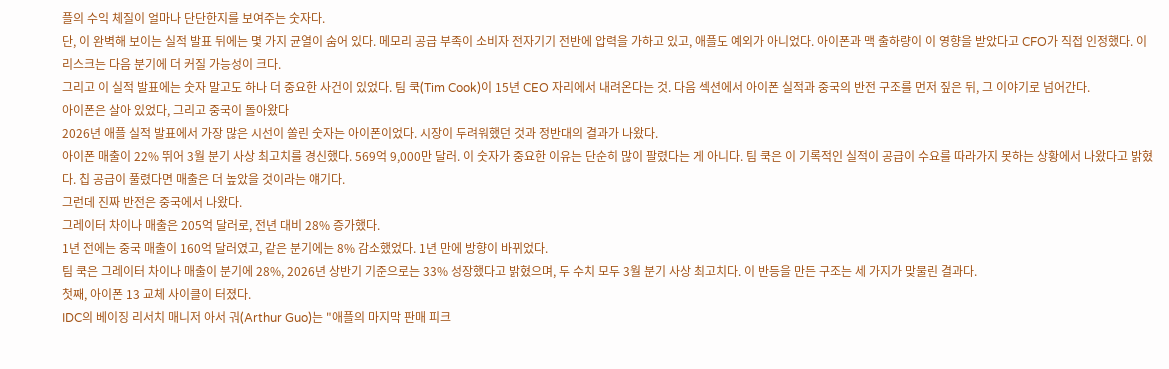플의 수익 체질이 얼마나 단단한지를 보여주는 숫자다.
단, 이 완벽해 보이는 실적 발표 뒤에는 몇 가지 균열이 숨어 있다. 메모리 공급 부족이 소비자 전자기기 전반에 압력을 가하고 있고, 애플도 예외가 아니었다. 아이폰과 맥 출하량이 이 영향을 받았다고 CFO가 직접 인정했다. 이 리스크는 다음 분기에 더 커질 가능성이 크다.
그리고 이 실적 발표에는 숫자 말고도 하나 더 중요한 사건이 있었다. 팀 쿡(Tim Cook)이 15년 CEO 자리에서 내려온다는 것. 다음 섹션에서 아이폰 실적과 중국의 반전 구조를 먼저 짚은 뒤, 그 이야기로 넘어간다.
아이폰은 살아 있었다, 그리고 중국이 돌아왔다
2026년 애플 실적 발표에서 가장 많은 시선이 쏠린 숫자는 아이폰이었다. 시장이 두려워했던 것과 정반대의 결과가 나왔다.
아이폰 매출이 22% 뛰어 3월 분기 사상 최고치를 경신했다. 569억 9,000만 달러. 이 숫자가 중요한 이유는 단순히 많이 팔렸다는 게 아니다. 팀 쿡은 이 기록적인 실적이 공급이 수요를 따라가지 못하는 상황에서 나왔다고 밝혔다. 칩 공급이 풀렸다면 매출은 더 높았을 것이라는 얘기다.
그런데 진짜 반전은 중국에서 나왔다.
그레이터 차이나 매출은 205억 달러로, 전년 대비 28% 증가했다.
1년 전에는 중국 매출이 160억 달러였고, 같은 분기에는 8% 감소했었다. 1년 만에 방향이 바뀌었다.
팀 쿡은 그레이터 차이나 매출이 분기에 28%, 2026년 상반기 기준으로는 33% 성장했다고 밝혔으며, 두 수치 모두 3월 분기 사상 최고치다. 이 반등을 만든 구조는 세 가지가 맞물린 결과다.
첫째, 아이폰 13 교체 사이클이 터졌다.
IDC의 베이징 리서치 매니저 아서 궈(Arthur Guo)는 "애플의 마지막 판매 피크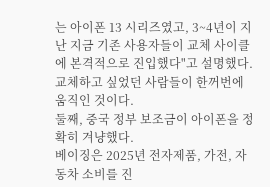는 아이폰 13 시리즈였고, 3~4년이 지난 지금 기존 사용자들이 교체 사이클에 본격적으로 진입했다"고 설명했다. 교체하고 싶었던 사람들이 한꺼번에 움직인 것이다.
둘째, 중국 정부 보조금이 아이폰을 정확히 겨냥했다.
베이징은 2025년 전자제품, 가전, 자동차 소비를 진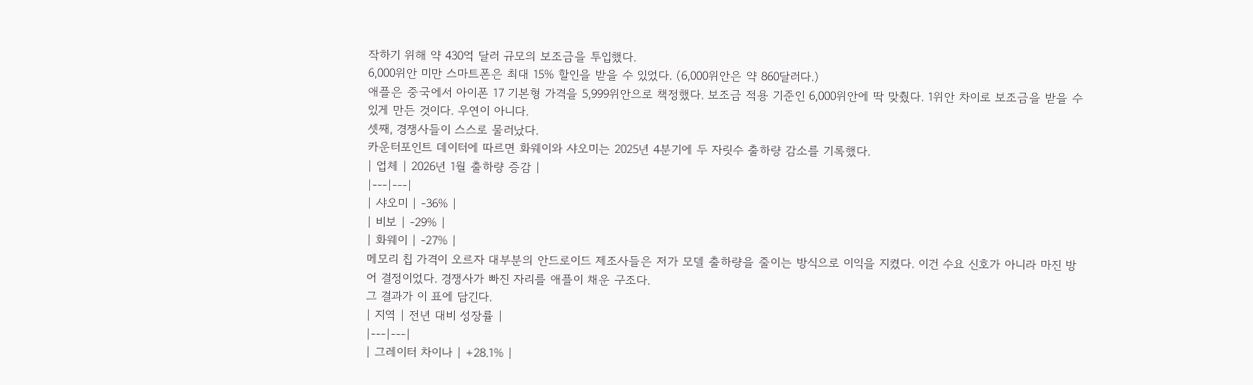작하기 위해 약 430억 달러 규모의 보조금을 투입했다.
6,000위안 미만 스마트폰은 최대 15% 할인을 받을 수 있었다. (6,000위안은 약 860달러다.)
애플은 중국에서 아이폰 17 기본형 가격을 5,999위안으로 책정했다. 보조금 적용 기준인 6,000위안에 딱 맞췄다. 1위안 차이로 보조금을 받을 수 있게 만든 것이다. 우연이 아니다.
셋째, 경쟁사들이 스스로 물러났다.
카운터포인트 데이터에 따르면 화웨이와 샤오미는 2025년 4분기에 두 자릿수 출하량 감소를 기록했다.
| 업체 | 2026년 1월 출하량 증감 |
|---|---|
| 샤오미 | -36% |
| 비보 | -29% |
| 화웨이 | -27% |
메모리 칩 가격이 오르자 대부분의 안드로이드 제조사들은 저가 모델 출하량을 줄이는 방식으로 이익을 지켰다. 이건 수요 신호가 아니라 마진 방어 결정이었다. 경쟁사가 빠진 자리를 애플이 채운 구조다.
그 결과가 이 표에 담긴다.
| 지역 | 전년 대비 성장률 |
|---|---|
| 그레이터 차이나 | +28.1% |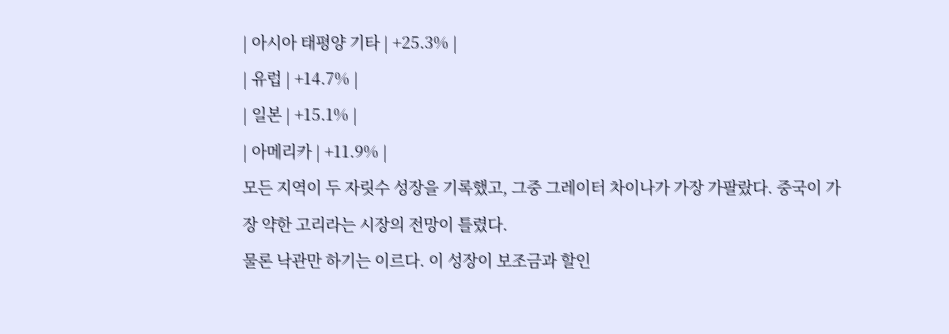| 아시아 태평양 기타 | +25.3% |
| 유럽 | +14.7% |
| 일본 | +15.1% |
| 아메리카 | +11.9% |
모든 지역이 두 자릿수 성장을 기록했고, 그중 그레이터 차이나가 가장 가팔랐다. 중국이 가장 약한 고리라는 시장의 전망이 틀렸다.
물론 낙관만 하기는 이르다. 이 성장이 보조금과 할인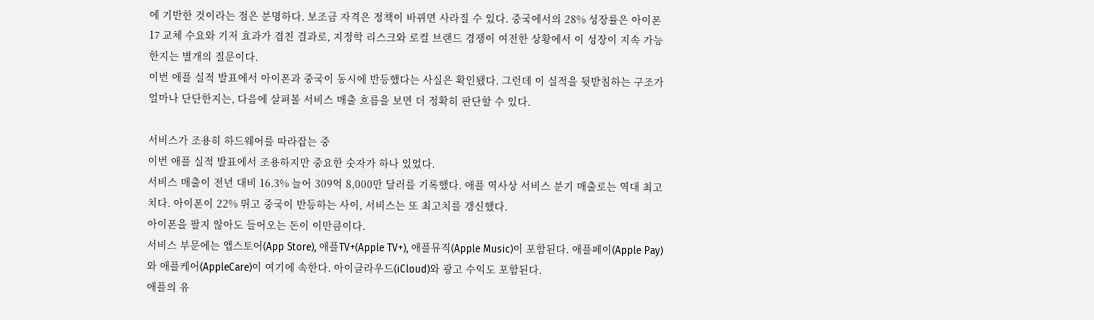에 기반한 것이라는 점은 분명하다. 보조금 자격은 정책이 바뀌면 사라질 수 있다. 중국에서의 28% 성장률은 아이폰 17 교체 수요와 기저 효과가 겹친 결과로, 지정학 리스크와 로컬 브랜드 경쟁이 여전한 상황에서 이 성장이 지속 가능한지는 별개의 질문이다.
이번 애플 실적 발표에서 아이폰과 중국이 동시에 반등했다는 사실은 확인됐다. 그런데 이 실적을 뒷받침하는 구조가 얼마나 단단한지는, 다음에 살펴볼 서비스 매출 흐름을 보면 더 정확히 판단할 수 있다.

서비스가 조용히 하드웨어를 따라잡는 중
이번 애플 실적 발표에서 조용하지만 중요한 숫자가 하나 있었다.
서비스 매출이 전년 대비 16.3% 늘어 309억 8,000만 달러를 기록했다. 애플 역사상 서비스 분기 매출로는 역대 최고치다. 아이폰이 22% 뛰고 중국이 반등하는 사이, 서비스는 또 최고치를 갱신했다.
아이폰을 팔지 않아도 들어오는 돈이 이만큼이다.
서비스 부문에는 앱스토어(App Store), 애플TV+(Apple TV+), 애플뮤직(Apple Music)이 포함된다. 애플페이(Apple Pay)와 애플케어(AppleCare)이 여기에 속한다. 아이클라우드(iCloud)와 광고 수익도 포함된다.
애플의 유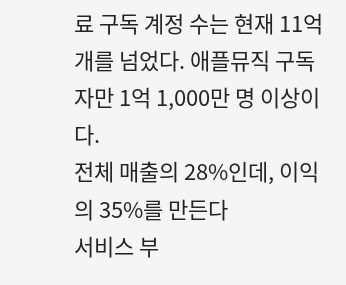료 구독 계정 수는 현재 11억 개를 넘었다. 애플뮤직 구독자만 1억 1,000만 명 이상이다.
전체 매출의 28%인데, 이익의 35%를 만든다
서비스 부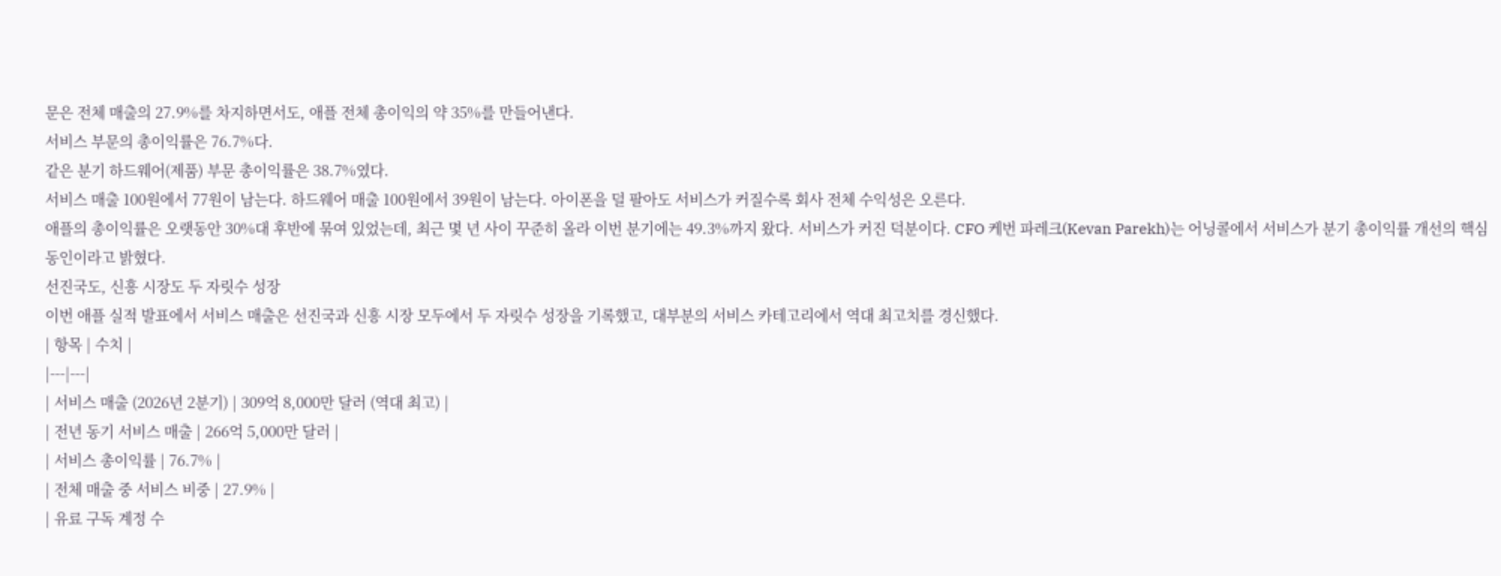문은 전체 매출의 27.9%를 차지하면서도, 애플 전체 총이익의 약 35%를 만들어낸다.
서비스 부문의 총이익률은 76.7%다.
같은 분기 하드웨어(제품) 부문 총이익률은 38.7%였다.
서비스 매출 100원에서 77원이 남는다. 하드웨어 매출 100원에서 39원이 남는다. 아이폰을 덜 팔아도 서비스가 커질수록 회사 전체 수익성은 오른다.
애플의 총이익률은 오랫동안 30%대 후반에 묶여 있었는데, 최근 몇 년 사이 꾸준히 올라 이번 분기에는 49.3%까지 왔다. 서비스가 커진 덕분이다. CFO 케번 파레크(Kevan Parekh)는 어닝콜에서 서비스가 분기 총이익률 개선의 핵심 동인이라고 밝혔다.
선진국도, 신흥 시장도 두 자릿수 성장
이번 애플 실적 발표에서 서비스 매출은 선진국과 신흥 시장 모두에서 두 자릿수 성장을 기록했고, 대부분의 서비스 카테고리에서 역대 최고치를 경신했다.
| 항목 | 수치 |
|---|---|
| 서비스 매출 (2026년 2분기) | 309억 8,000만 달러 (역대 최고) |
| 전년 동기 서비스 매출 | 266억 5,000만 달러 |
| 서비스 총이익률 | 76.7% |
| 전체 매출 중 서비스 비중 | 27.9% |
| 유료 구독 계정 수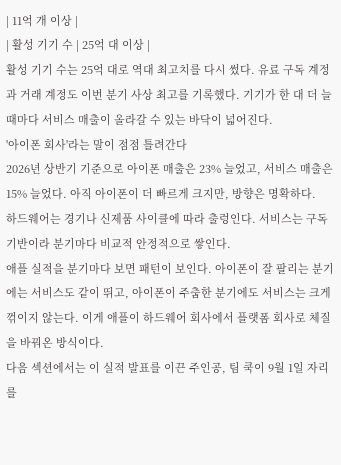| 11억 개 이상 |
| 활성 기기 수 | 25억 대 이상 |
활성 기기 수는 25억 대로 역대 최고치를 다시 썼다. 유료 구독 계정과 거래 계정도 이번 분기 사상 최고를 기록했다. 기기가 한 대 더 늘 때마다 서비스 매출이 올라갈 수 있는 바닥이 넓어진다.
'아이폰 회사'라는 말이 점점 틀려간다
2026년 상반기 기준으로 아이폰 매출은 23% 늘었고, 서비스 매출은 15% 늘었다. 아직 아이폰이 더 빠르게 크지만, 방향은 명확하다.
하드웨어는 경기나 신제품 사이클에 따라 출렁인다. 서비스는 구독 기반이라 분기마다 비교적 안정적으로 쌓인다.
애플 실적을 분기마다 보면 패턴이 보인다. 아이폰이 잘 팔리는 분기에는 서비스도 같이 뛰고, 아이폰이 주춤한 분기에도 서비스는 크게 꺾이지 않는다. 이게 애플이 하드웨어 회사에서 플랫폼 회사로 체질을 바꿔온 방식이다.
다음 섹션에서는 이 실적 발표를 이끈 주인공, 팀 쿡이 9월 1일 자리를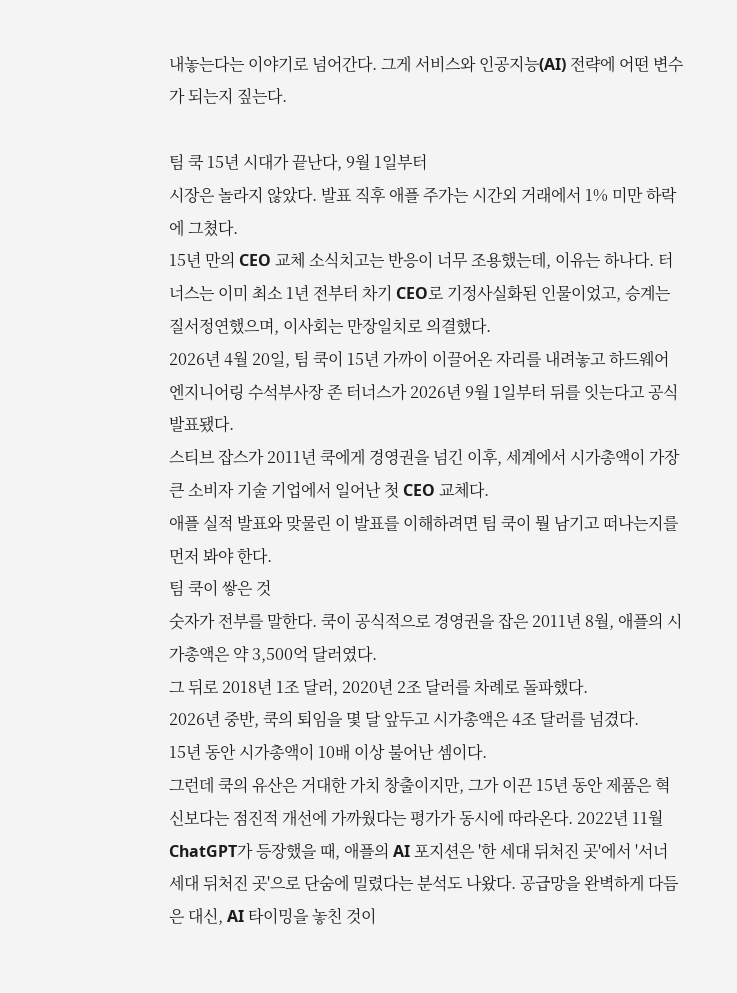내놓는다는 이야기로 넘어간다. 그게 서비스와 인공지능(AI) 전략에 어떤 변수가 되는지 짚는다.

팀 쿡 15년 시대가 끝난다, 9월 1일부터
시장은 놀라지 않았다. 발표 직후 애플 주가는 시간외 거래에서 1% 미만 하락에 그쳤다.
15년 만의 CEO 교체 소식치고는 반응이 너무 조용했는데, 이유는 하나다. 터너스는 이미 최소 1년 전부터 차기 CEO로 기정사실화된 인물이었고, 승계는 질서정연했으며, 이사회는 만장일치로 의결했다.
2026년 4월 20일, 팀 쿡이 15년 가까이 이끌어온 자리를 내려놓고 하드웨어 엔지니어링 수석부사장 존 터너스가 2026년 9월 1일부터 뒤를 잇는다고 공식 발표됐다.
스티브 잡스가 2011년 쿡에게 경영권을 넘긴 이후, 세계에서 시가총액이 가장 큰 소비자 기술 기업에서 일어난 첫 CEO 교체다.
애플 실적 발표와 맞물린 이 발표를 이해하려면 팀 쿡이 뭘 남기고 떠나는지를 먼저 봐야 한다.
팀 쿡이 쌓은 것
숫자가 전부를 말한다. 쿡이 공식적으로 경영권을 잡은 2011년 8월, 애플의 시가총액은 약 3,500억 달러였다.
그 뒤로 2018년 1조 달러, 2020년 2조 달러를 차례로 돌파했다.
2026년 중반, 쿡의 퇴임을 몇 달 앞두고 시가총액은 4조 달러를 넘겼다.
15년 동안 시가총액이 10배 이상 불어난 셈이다.
그런데 쿡의 유산은 거대한 가치 창출이지만, 그가 이끈 15년 동안 제품은 혁신보다는 점진적 개선에 가까웠다는 평가가 동시에 따라온다. 2022년 11월 ChatGPT가 등장했을 때, 애플의 AI 포지션은 '한 세대 뒤처진 곳'에서 '서너 세대 뒤처진 곳'으로 단숨에 밀렸다는 분석도 나왔다. 공급망을 완벽하게 다듬은 대신, AI 타이밍을 놓친 것이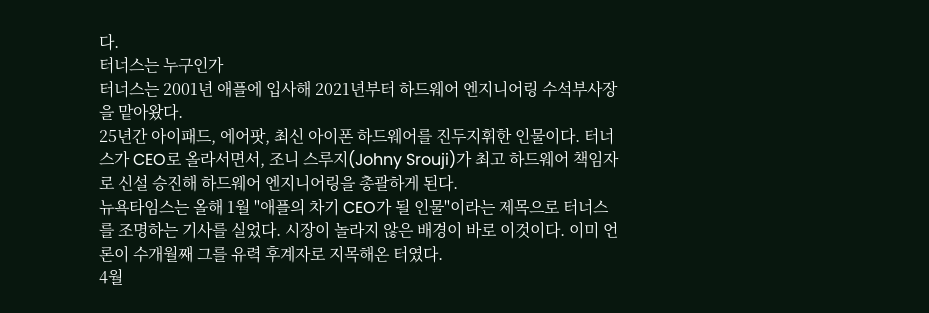다.
터너스는 누구인가
터너스는 2001년 애플에 입사해 2021년부터 하드웨어 엔지니어링 수석부사장을 맡아왔다.
25년간 아이패드, 에어팟, 최신 아이폰 하드웨어를 진두지휘한 인물이다. 터너스가 CEO로 올라서면서, 조니 스루지(Johny Srouji)가 최고 하드웨어 책임자로 신설 승진해 하드웨어 엔지니어링을 총괄하게 된다.
뉴욕타임스는 올해 1월 "애플의 차기 CEO가 될 인물"이라는 제목으로 터너스를 조명하는 기사를 실었다. 시장이 놀라지 않은 배경이 바로 이것이다. 이미 언론이 수개월째 그를 유력 후계자로 지목해온 터였다.
4월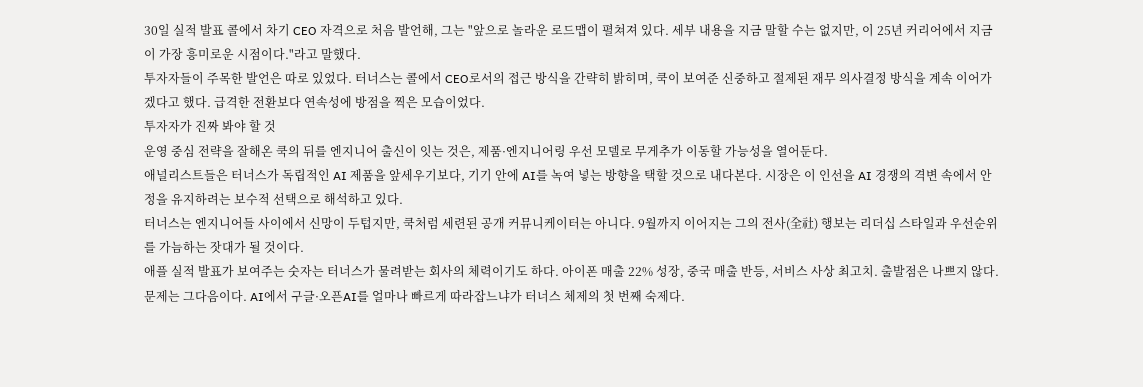30일 실적 발표 콜에서 차기 CEO 자격으로 처음 발언해, 그는 "앞으로 놀라운 로드맵이 펼쳐져 있다. 세부 내용을 지금 말할 수는 없지만, 이 25년 커리어에서 지금이 가장 흥미로운 시점이다."라고 말했다.
투자자들이 주목한 발언은 따로 있었다. 터너스는 콜에서 CEO로서의 접근 방식을 간략히 밝히며, 쿡이 보여준 신중하고 절제된 재무 의사결정 방식을 계속 이어가겠다고 했다. 급격한 전환보다 연속성에 방점을 찍은 모습이었다.
투자자가 진짜 봐야 할 것
운영 중심 전략을 잘해온 쿡의 뒤를 엔지니어 출신이 잇는 것은, 제품·엔지니어링 우선 모델로 무게추가 이동할 가능성을 열어둔다.
애널리스트들은 터너스가 독립적인 AI 제품을 앞세우기보다, 기기 안에 AI를 녹여 넣는 방향을 택할 것으로 내다본다. 시장은 이 인선을 AI 경쟁의 격변 속에서 안정을 유지하려는 보수적 선택으로 해석하고 있다.
터너스는 엔지니어들 사이에서 신망이 두텁지만, 쿡처럼 세련된 공개 커뮤니케이터는 아니다. 9월까지 이어지는 그의 전사(全社) 행보는 리더십 스타일과 우선순위를 가늠하는 잣대가 될 것이다.
애플 실적 발표가 보여주는 숫자는 터너스가 물려받는 회사의 체력이기도 하다. 아이폰 매출 22% 성장, 중국 매출 반등, 서비스 사상 최고치. 출발점은 나쁘지 않다. 문제는 그다음이다. AI에서 구글·오픈AI를 얼마나 빠르게 따라잡느냐가 터너스 체제의 첫 번째 숙제다.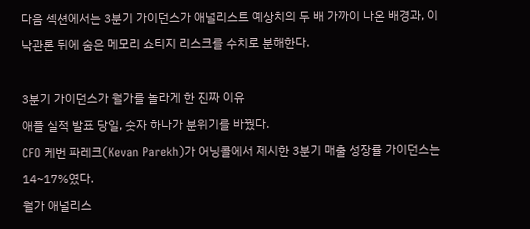다음 섹션에서는 3분기 가이던스가 애널리스트 예상치의 두 배 가까이 나온 배경과, 이 낙관론 뒤에 숨은 메모리 쇼티지 리스크를 수치로 분해한다.

3분기 가이던스가 월가를 놀라게 한 진짜 이유
애플 실적 발표 당일, 숫자 하나가 분위기를 바꿨다.
CFO 케번 파레크(Kevan Parekh)가 어닝콜에서 제시한 3분기 매출 성장률 가이던스는 14~17%였다.
월가 애널리스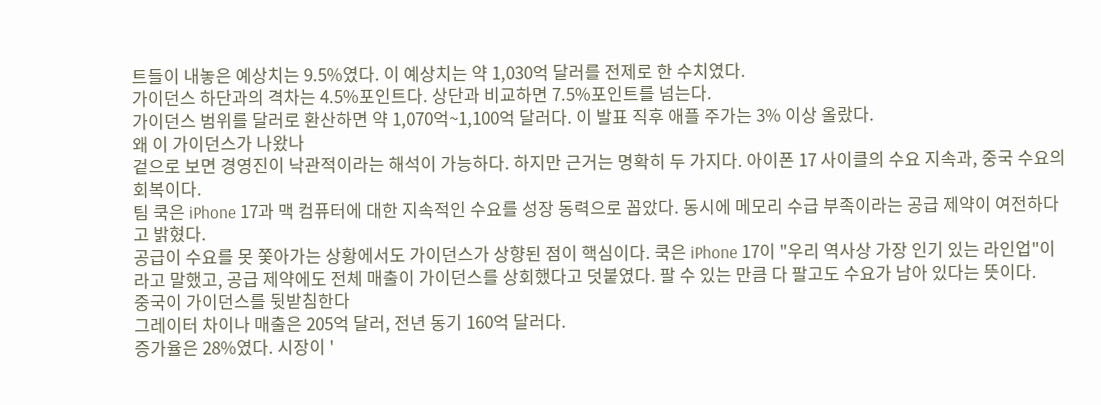트들이 내놓은 예상치는 9.5%였다. 이 예상치는 약 1,030억 달러를 전제로 한 수치였다.
가이던스 하단과의 격차는 4.5%포인트다. 상단과 비교하면 7.5%포인트를 넘는다.
가이던스 범위를 달러로 환산하면 약 1,070억~1,100억 달러다. 이 발표 직후 애플 주가는 3% 이상 올랐다.
왜 이 가이던스가 나왔나
겉으로 보면 경영진이 낙관적이라는 해석이 가능하다. 하지만 근거는 명확히 두 가지다. 아이폰 17 사이클의 수요 지속과, 중국 수요의 회복이다.
팀 쿡은 iPhone 17과 맥 컴퓨터에 대한 지속적인 수요를 성장 동력으로 꼽았다. 동시에 메모리 수급 부족이라는 공급 제약이 여전하다고 밝혔다.
공급이 수요를 못 쫓아가는 상황에서도 가이던스가 상향된 점이 핵심이다. 쿡은 iPhone 17이 "우리 역사상 가장 인기 있는 라인업"이라고 말했고, 공급 제약에도 전체 매출이 가이던스를 상회했다고 덧붙였다. 팔 수 있는 만큼 다 팔고도 수요가 남아 있다는 뜻이다.
중국이 가이던스를 뒷받침한다
그레이터 차이나 매출은 205억 달러, 전년 동기 160억 달러다.
증가율은 28%였다. 시장이 '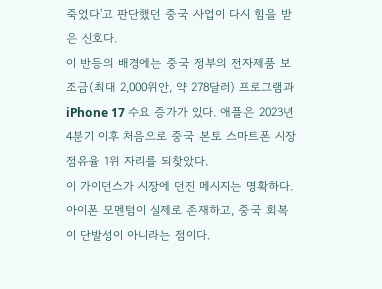죽었다'고 판단했던 중국 사업이 다시 힘을 받은 신호다.
이 반등의 배경에는 중국 정부의 전자제품 보조금(최대 2,000위안, 약 278달러) 프로그램과 iPhone 17 수요 증가가 있다. 애플은 2023년 4분기 이후 처음으로 중국 본토 스마트폰 시장 점유율 1위 자리를 되찾았다.
이 가이던스가 시장에 던진 메시지는 명확하다. 아이폰 모멘텀이 실제로 존재하고, 중국 회복이 단발성이 아니라는 점이다.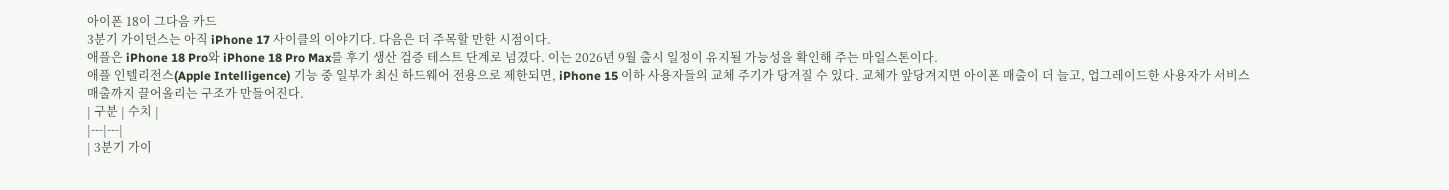아이폰 18이 그다음 카드
3분기 가이던스는 아직 iPhone 17 사이클의 이야기다. 다음은 더 주목할 만한 시점이다.
애플은 iPhone 18 Pro와 iPhone 18 Pro Max를 후기 생산 검증 테스트 단계로 넘겼다. 이는 2026년 9월 출시 일정이 유지될 가능성을 확인해 주는 마일스톤이다.
애플 인텔리전스(Apple Intelligence) 기능 중 일부가 최신 하드웨어 전용으로 제한되면, iPhone 15 이하 사용자들의 교체 주기가 당겨질 수 있다. 교체가 앞당겨지면 아이폰 매출이 더 늘고, 업그레이드한 사용자가 서비스 매출까지 끌어올리는 구조가 만들어진다.
| 구분 | 수치 |
|---|---|
| 3분기 가이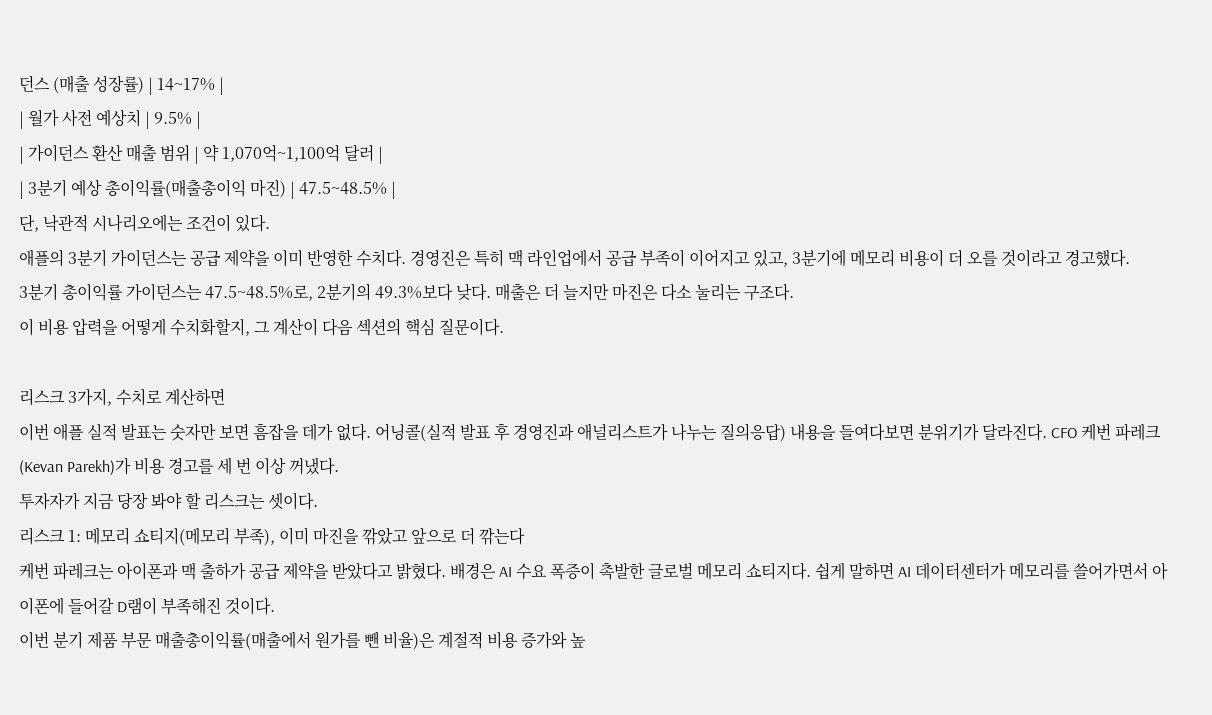던스 (매출 성장률) | 14~17% |
| 월가 사전 예상치 | 9.5% |
| 가이던스 환산 매출 범위 | 약 1,070억~1,100억 달러 |
| 3분기 예상 총이익률(매출총이익 마진) | 47.5~48.5% |
단, 낙관적 시나리오에는 조건이 있다.
애플의 3분기 가이던스는 공급 제약을 이미 반영한 수치다. 경영진은 특히 맥 라인업에서 공급 부족이 이어지고 있고, 3분기에 메모리 비용이 더 오를 것이라고 경고했다.
3분기 총이익률 가이던스는 47.5~48.5%로, 2분기의 49.3%보다 낮다. 매출은 더 늘지만 마진은 다소 눌리는 구조다.
이 비용 압력을 어떻게 수치화할지, 그 계산이 다음 섹션의 핵심 질문이다.

리스크 3가지, 수치로 계산하면
이번 애플 실적 발표는 숫자만 보면 흠잡을 데가 없다. 어닝콜(실적 발표 후 경영진과 애널리스트가 나누는 질의응답) 내용을 들여다보면 분위기가 달라진다. CFO 케번 파레크(Kevan Parekh)가 비용 경고를 세 번 이상 꺼냈다.
투자자가 지금 당장 봐야 할 리스크는 셋이다.
리스크 1: 메모리 쇼티지(메모리 부족), 이미 마진을 깎았고 앞으로 더 깎는다
케번 파레크는 아이폰과 맥 출하가 공급 제약을 받았다고 밝혔다. 배경은 AI 수요 폭증이 촉발한 글로벌 메모리 쇼티지다. 쉽게 말하면 AI 데이터센터가 메모리를 쓸어가면서 아이폰에 들어갈 D램이 부족해진 것이다.
이번 분기 제품 부문 매출총이익률(매출에서 원가를 뺀 비율)은 계절적 비용 증가와 높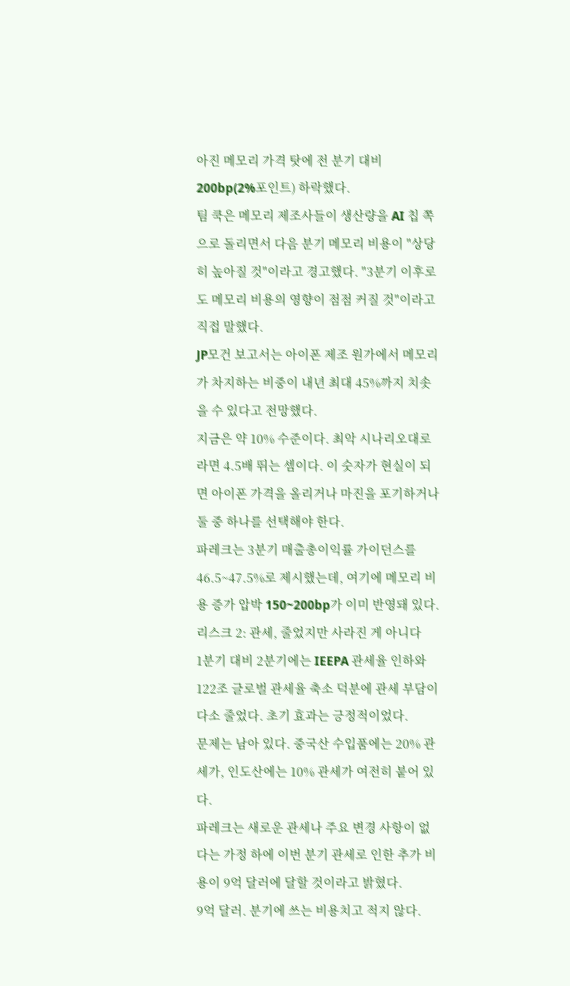아진 메모리 가격 탓에 전 분기 대비 200bp(2%포인트) 하락했다.
팀 쿡은 메모리 제조사들이 생산량을 AI 칩 쪽으로 돌리면서 다음 분기 메모리 비용이 "상당히 높아질 것"이라고 경고했다. "3분기 이후로도 메모리 비용의 영향이 점점 커질 것"이라고 직접 말했다.
JP모건 보고서는 아이폰 제조 원가에서 메모리가 차지하는 비중이 내년 최대 45%까지 치솟을 수 있다고 전망했다.
지금은 약 10% 수준이다. 최악 시나리오대로라면 4.5배 뛰는 셈이다. 이 숫자가 현실이 되면 아이폰 가격을 올리거나 마진을 포기하거나 둘 중 하나를 선택해야 한다.
파레크는 3분기 매출총이익률 가이던스를 46.5~47.5%로 제시했는데, 여기에 메모리 비용 증가 압박 150~200bp가 이미 반영돼 있다.
리스크 2: 관세, 줄었지만 사라진 게 아니다
1분기 대비 2분기에는 IEEPA 관세율 인하와 122조 글로벌 관세율 축소 덕분에 관세 부담이 다소 줄었다. 초기 효과는 긍정적이었다.
문제는 남아 있다. 중국산 수입품에는 20% 관세가, 인도산에는 10% 관세가 여전히 붙어 있다.
파레크는 새로운 관세나 주요 변경 사항이 없다는 가정 하에 이번 분기 관세로 인한 추가 비용이 9억 달러에 달할 것이라고 밝혔다.
9억 달러. 분기에 쓰는 비용치고 적지 않다.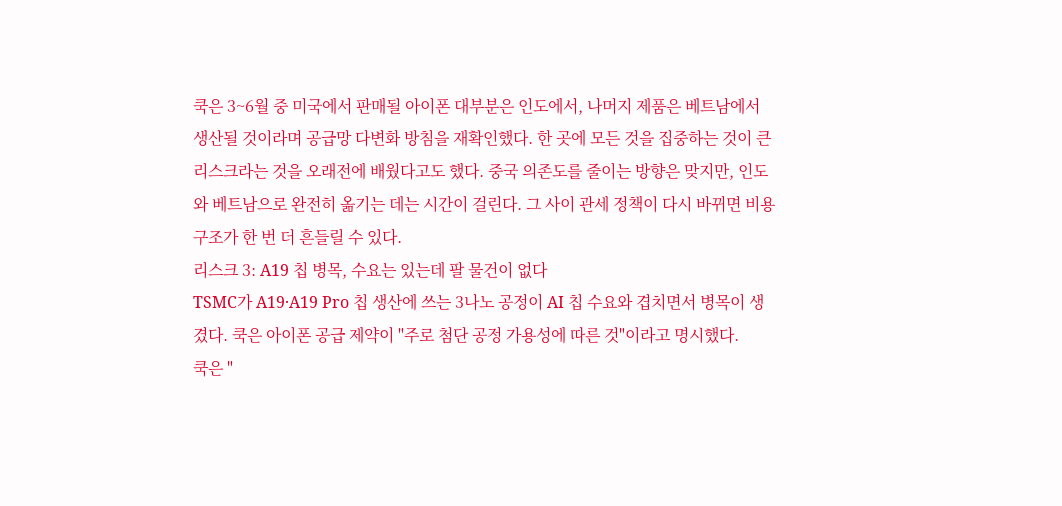쿡은 3~6월 중 미국에서 판매될 아이폰 대부분은 인도에서, 나머지 제품은 베트남에서 생산될 것이라며 공급망 다변화 방침을 재확인했다. 한 곳에 모든 것을 집중하는 것이 큰 리스크라는 것을 오래전에 배웠다고도 했다. 중국 의존도를 줄이는 방향은 맞지만, 인도와 베트남으로 완전히 옮기는 데는 시간이 걸린다. 그 사이 관세 정책이 다시 바뀌면 비용 구조가 한 번 더 흔들릴 수 있다.
리스크 3: A19 칩 병목, 수요는 있는데 팔 물건이 없다
TSMC가 A19·A19 Pro 칩 생산에 쓰는 3나노 공정이 AI 칩 수요와 겹치면서 병목이 생겼다. 쿡은 아이폰 공급 제약이 "주로 첨단 공정 가용성에 따른 것"이라고 명시했다.
쿡은 "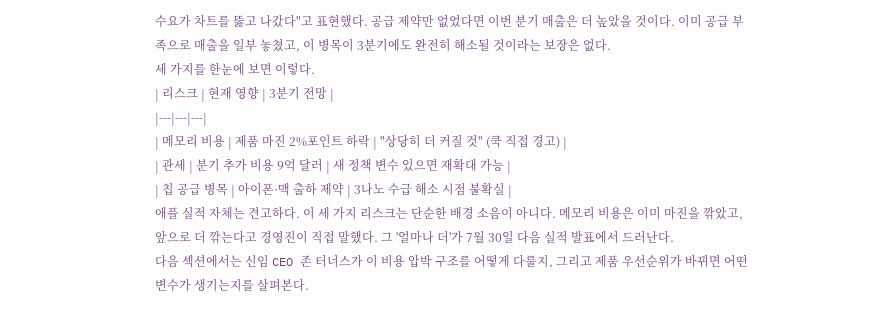수요가 차트를 뚫고 나갔다"고 표현했다. 공급 제약만 없었다면 이번 분기 매출은 더 높았을 것이다. 이미 공급 부족으로 매출을 일부 놓쳤고, 이 병목이 3분기에도 완전히 해소될 것이라는 보장은 없다.
세 가지를 한눈에 보면 이렇다.
| 리스크 | 현재 영향 | 3분기 전망 |
|---|---|---|
| 메모리 비용 | 제품 마진 2%포인트 하락 | "상당히 더 커질 것" (쿡 직접 경고) |
| 관세 | 분기 추가 비용 9억 달러 | 새 정책 변수 있으면 재확대 가능 |
| 칩 공급 병목 | 아이폰·맥 출하 제약 | 3나노 수급 해소 시점 불확실 |
애플 실적 자체는 견고하다. 이 세 가지 리스크는 단순한 배경 소음이 아니다. 메모리 비용은 이미 마진을 깎았고, 앞으로 더 깎는다고 경영진이 직접 말했다. 그 '얼마나 더'가 7월 30일 다음 실적 발표에서 드러난다.
다음 섹션에서는 신임 CEO 존 터너스가 이 비용 압박 구조를 어떻게 다룰지, 그리고 제품 우선순위가 바뀌면 어떤 변수가 생기는지를 살펴본다.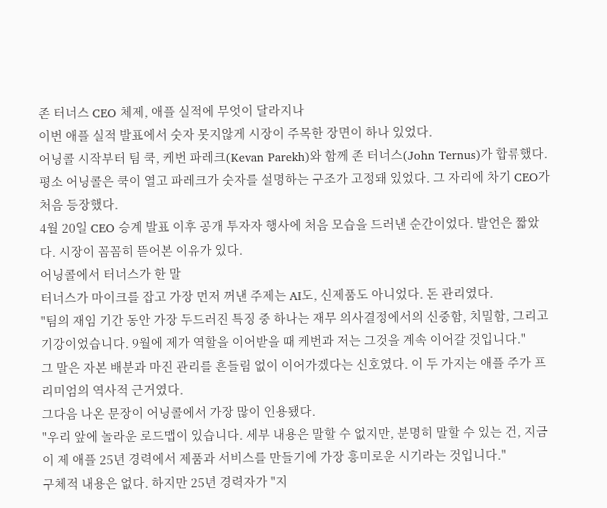존 터너스 CEO 체제, 애플 실적에 무엇이 달라지나
이번 애플 실적 발표에서 숫자 못지않게 시장이 주목한 장면이 하나 있었다.
어닝콜 시작부터 팀 쿡, 케번 파레크(Kevan Parekh)와 함께 존 터너스(John Ternus)가 합류했다. 평소 어닝콜은 쿡이 열고 파레크가 숫자를 설명하는 구조가 고정돼 있었다. 그 자리에 차기 CEO가 처음 등장했다.
4월 20일 CEO 승계 발표 이후 공개 투자자 행사에 처음 모습을 드러낸 순간이었다. 발언은 짧았다. 시장이 꼼꼼히 뜯어본 이유가 있다.
어닝콜에서 터너스가 한 말
터너스가 마이크를 잡고 가장 먼저 꺼낸 주제는 AI도, 신제품도 아니었다. 돈 관리였다.
"팀의 재임 기간 동안 가장 두드러진 특징 중 하나는 재무 의사결정에서의 신중함, 치밀함, 그리고 기강이었습니다. 9월에 제가 역할을 이어받을 때 케번과 저는 그것을 계속 이어갈 것입니다."
그 말은 자본 배분과 마진 관리를 흔들림 없이 이어가겠다는 신호였다. 이 두 가지는 애플 주가 프리미엄의 역사적 근거였다.
그다음 나온 문장이 어닝콜에서 가장 많이 인용됐다.
"우리 앞에 놀라운 로드맵이 있습니다. 세부 내용은 말할 수 없지만, 분명히 말할 수 있는 건, 지금이 제 애플 25년 경력에서 제품과 서비스를 만들기에 가장 흥미로운 시기라는 것입니다."
구체적 내용은 없다. 하지만 25년 경력자가 "지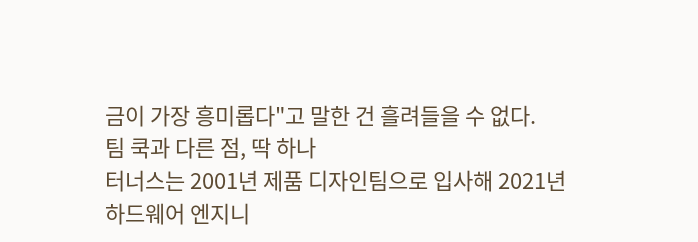금이 가장 흥미롭다"고 말한 건 흘려들을 수 없다.
팀 쿡과 다른 점, 딱 하나
터너스는 2001년 제품 디자인팀으로 입사해 2021년 하드웨어 엔지니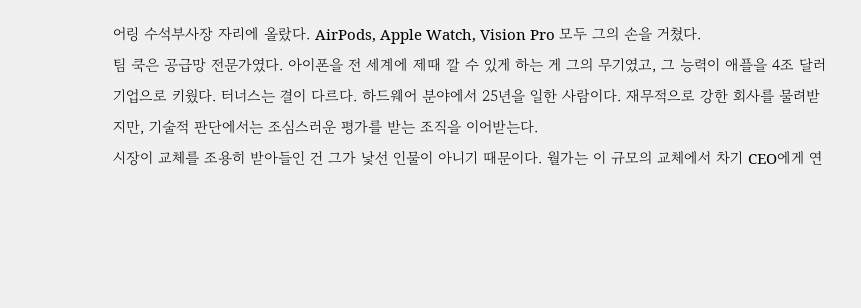어링 수석부사장 자리에 올랐다. AirPods, Apple Watch, Vision Pro 모두 그의 손을 거쳤다.
팀 쿡은 공급망 전문가였다. 아이폰을 전 세계에 제때 깔 수 있게 하는 게 그의 무기였고, 그 능력이 애플을 4조 달러 기업으로 키웠다. 터너스는 결이 다르다. 하드웨어 분야에서 25년을 일한 사람이다. 재무적으로 강한 회사를 물려받지만, 기술적 판단에서는 조심스러운 평가를 받는 조직을 이어받는다.
시장이 교체를 조용히 받아들인 건 그가 낯선 인물이 아니기 때문이다. 월가는 이 규모의 교체에서 차기 CEO에게 연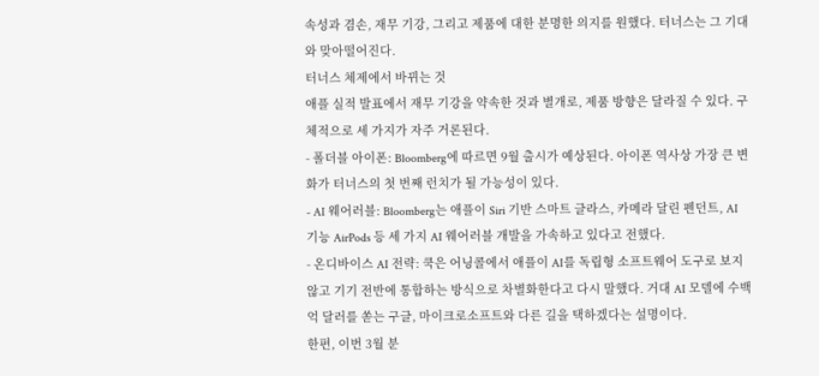속성과 겸손, 재무 기강, 그리고 제품에 대한 분명한 의지를 원했다. 터너스는 그 기대와 맞아떨어진다.
터너스 체제에서 바뀌는 것
애플 실적 발표에서 재무 기강을 약속한 것과 별개로, 제품 방향은 달라질 수 있다. 구체적으로 세 가지가 자주 거론된다.
- 폴더블 아이폰: Bloomberg에 따르면 9월 출시가 예상된다. 아이폰 역사상 가장 큰 변화가 터너스의 첫 번째 런치가 될 가능성이 있다.
- AI 웨어러블: Bloomberg는 애플이 Siri 기반 스마트 글라스, 카메라 달린 펜던트, AI 기능 AirPods 등 세 가지 AI 웨어러블 개발을 가속하고 있다고 전했다.
- 온디바이스 AI 전략: 쿡은 어닝콜에서 애플이 AI를 독립형 소프트웨어 도구로 보지 않고 기기 전반에 통합하는 방식으로 차별화한다고 다시 말했다. 거대 AI 모델에 수백억 달러를 쏟는 구글, 마이크로소프트와 다른 길을 택하겠다는 설명이다.
한편, 이번 3월 분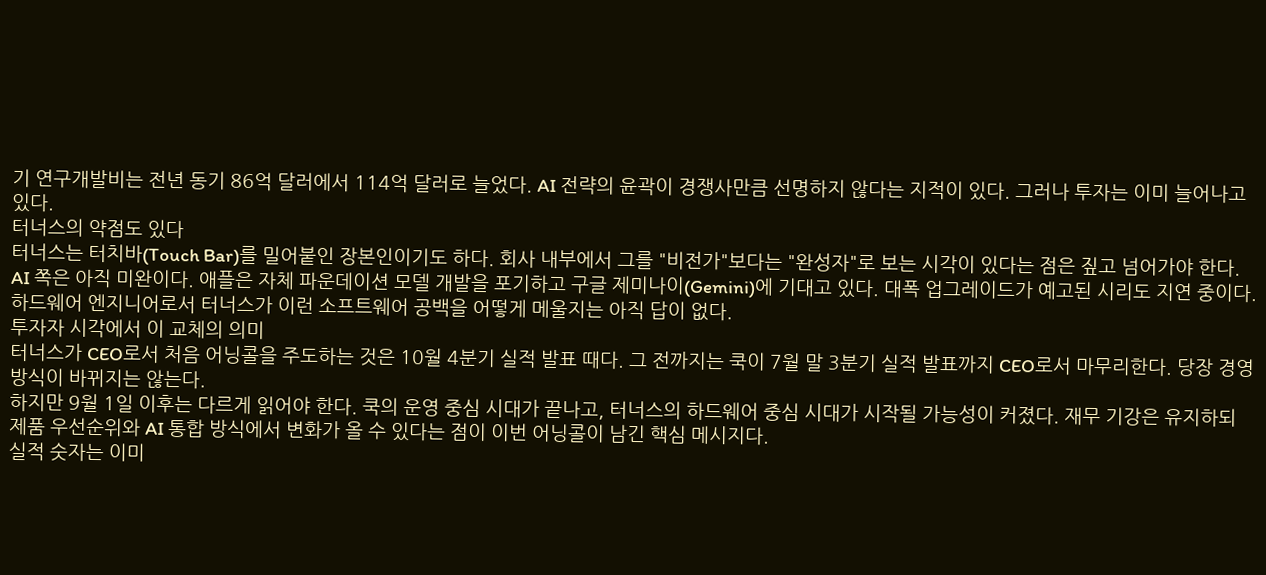기 연구개발비는 전년 동기 86억 달러에서 114억 달러로 늘었다. AI 전략의 윤곽이 경쟁사만큼 선명하지 않다는 지적이 있다. 그러나 투자는 이미 늘어나고 있다.
터너스의 약점도 있다
터너스는 터치바(Touch Bar)를 밀어붙인 장본인이기도 하다. 회사 내부에서 그를 "비전가"보다는 "완성자"로 보는 시각이 있다는 점은 짚고 넘어가야 한다.
AI 쪽은 아직 미완이다. 애플은 자체 파운데이션 모델 개발을 포기하고 구글 제미나이(Gemini)에 기대고 있다. 대폭 업그레이드가 예고된 시리도 지연 중이다. 하드웨어 엔지니어로서 터너스가 이런 소프트웨어 공백을 어떻게 메울지는 아직 답이 없다.
투자자 시각에서 이 교체의 의미
터너스가 CEO로서 처음 어닝콜을 주도하는 것은 10월 4분기 실적 발표 때다. 그 전까지는 쿡이 7월 말 3분기 실적 발표까지 CEO로서 마무리한다. 당장 경영 방식이 바뀌지는 않는다.
하지만 9월 1일 이후는 다르게 읽어야 한다. 쿡의 운영 중심 시대가 끝나고, 터너스의 하드웨어 중심 시대가 시작될 가능성이 커졌다. 재무 기강은 유지하되 제품 우선순위와 AI 통합 방식에서 변화가 올 수 있다는 점이 이번 어닝콜이 남긴 핵심 메시지다.
실적 숫자는 이미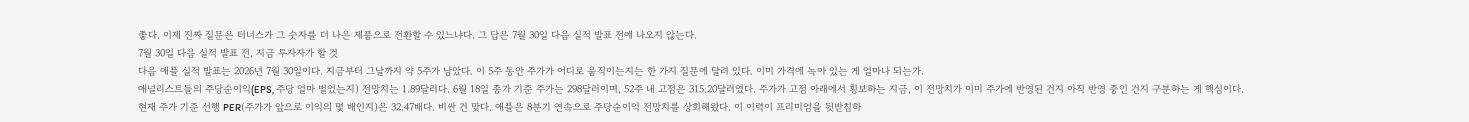좋다. 이제 진짜 질문은 터너스가 그 숫자를 더 나은 제품으로 전환할 수 있느냐다. 그 답은 7월 30일 다음 실적 발표 전에 나오지 않는다.
7월 30일 다음 실적 발표 전, 지금 투자자가 할 것
다음 애플 실적 발표는 2026년 7월 30일이다. 지금부터 그날까지 약 5주가 남았다. 이 5주 동안 주가가 어디로 움직이는지는 한 가지 질문에 달려 있다. 이미 가격에 녹아 있는 게 얼마나 되는가.
애널리스트들의 주당순이익(EPS, 주당 얼마 벌었는지) 전망치는 1.89달러다. 6월 18일 종가 기준 주가는 298달러이며, 52주 내 고점은 315.20달러였다. 주가가 고점 아래에서 횡보하는 지금, 이 전망치가 이미 주가에 반영된 건지 아직 반영 중인 건지 구분하는 게 핵심이다.
현재 주가 기준 선행 PER(주가가 앞으로 이익의 몇 배인지)은 32.47배다. 비싼 건 맞다. 애플은 8분기 연속으로 주당순이익 전망치를 상회해왔다. 이 이력이 프리미엄을 뒷받침하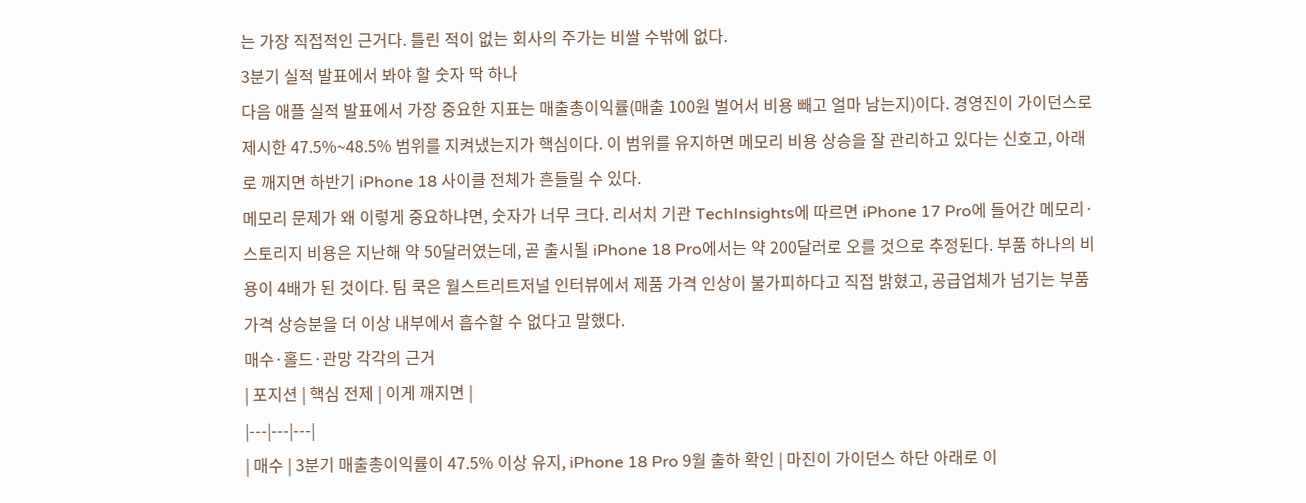는 가장 직접적인 근거다. 틀린 적이 없는 회사의 주가는 비쌀 수밖에 없다.
3분기 실적 발표에서 봐야 할 숫자 딱 하나
다음 애플 실적 발표에서 가장 중요한 지표는 매출총이익률(매출 100원 벌어서 비용 빼고 얼마 남는지)이다. 경영진이 가이던스로 제시한 47.5%~48.5% 범위를 지켜냈는지가 핵심이다. 이 범위를 유지하면 메모리 비용 상승을 잘 관리하고 있다는 신호고, 아래로 깨지면 하반기 iPhone 18 사이클 전체가 흔들릴 수 있다.
메모리 문제가 왜 이렇게 중요하냐면, 숫자가 너무 크다. 리서치 기관 TechInsights에 따르면 iPhone 17 Pro에 들어간 메모리·스토리지 비용은 지난해 약 50달러였는데, 곧 출시될 iPhone 18 Pro에서는 약 200달러로 오를 것으로 추정된다. 부품 하나의 비용이 4배가 된 것이다. 팀 쿡은 월스트리트저널 인터뷰에서 제품 가격 인상이 불가피하다고 직접 밝혔고, 공급업체가 넘기는 부품 가격 상승분을 더 이상 내부에서 흡수할 수 없다고 말했다.
매수·홀드·관망 각각의 근거
| 포지션 | 핵심 전제 | 이게 깨지면 |
|---|---|---|
| 매수 | 3분기 매출총이익률이 47.5% 이상 유지, iPhone 18 Pro 9월 출하 확인 | 마진이 가이던스 하단 아래로 이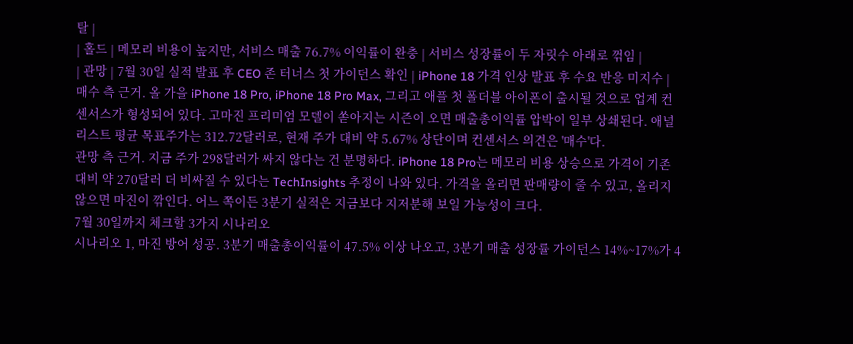탈 |
| 홀드 | 메모리 비용이 높지만, 서비스 매출 76.7% 이익률이 완충 | 서비스 성장률이 두 자릿수 아래로 꺾임 |
| 관망 | 7월 30일 실적 발표 후 CEO 존 터너스 첫 가이던스 확인 | iPhone 18 가격 인상 발표 후 수요 반응 미지수 |
매수 측 근거. 올 가을 iPhone 18 Pro, iPhone 18 Pro Max, 그리고 애플 첫 폴더블 아이폰이 출시될 것으로 업계 컨센서스가 형성되어 있다. 고마진 프리미엄 모델이 쏟아지는 시즌이 오면 매출총이익률 압박이 일부 상쇄된다. 애널리스트 평균 목표주가는 312.72달러로, 현재 주가 대비 약 5.67% 상단이며 컨센서스 의견은 '매수'다.
관망 측 근거. 지금 주가 298달러가 싸지 않다는 건 분명하다. iPhone 18 Pro는 메모리 비용 상승으로 가격이 기존 대비 약 270달러 더 비싸질 수 있다는 TechInsights 추정이 나와 있다. 가격을 올리면 판매량이 줄 수 있고, 올리지 않으면 마진이 깎인다. 어느 쪽이든 3분기 실적은 지금보다 지저분해 보일 가능성이 크다.
7월 30일까지 체크할 3가지 시나리오
시나리오 1, 마진 방어 성공. 3분기 매출총이익률이 47.5% 이상 나오고, 3분기 매출 성장률 가이던스 14%~17%가 4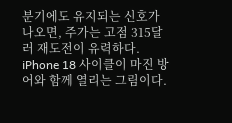분기에도 유지되는 신호가 나오면, 주가는 고점 315달러 재도전이 유력하다. iPhone 18 사이클이 마진 방어와 함께 열리는 그림이다.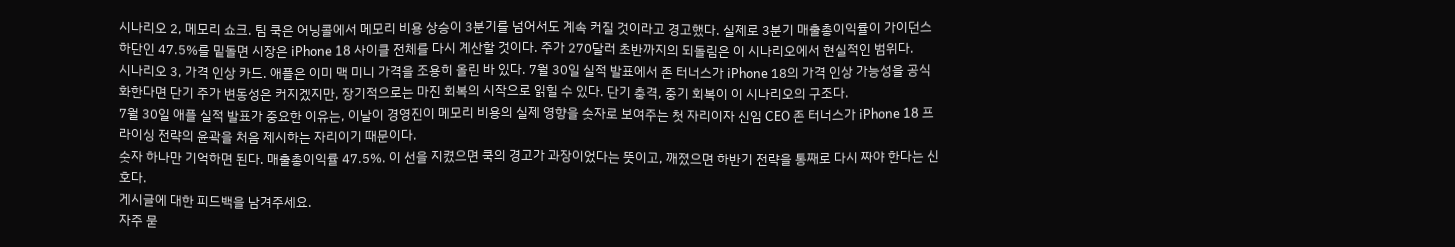시나리오 2, 메모리 쇼크. 팀 쿡은 어닝콜에서 메모리 비용 상승이 3분기를 넘어서도 계속 커질 것이라고 경고했다. 실제로 3분기 매출총이익률이 가이던스 하단인 47.5%를 밑돌면 시장은 iPhone 18 사이클 전체를 다시 계산할 것이다. 주가 270달러 초반까지의 되돌림은 이 시나리오에서 현실적인 범위다.
시나리오 3, 가격 인상 카드. 애플은 이미 맥 미니 가격을 조용히 올린 바 있다. 7월 30일 실적 발표에서 존 터너스가 iPhone 18의 가격 인상 가능성을 공식화한다면 단기 주가 변동성은 커지겠지만, 장기적으로는 마진 회복의 시작으로 읽힐 수 있다. 단기 충격, 중기 회복이 이 시나리오의 구조다.
7월 30일 애플 실적 발표가 중요한 이유는, 이날이 경영진이 메모리 비용의 실제 영향을 숫자로 보여주는 첫 자리이자 신임 CEO 존 터너스가 iPhone 18 프라이싱 전략의 윤곽을 처음 제시하는 자리이기 때문이다.
숫자 하나만 기억하면 된다. 매출총이익률 47.5%. 이 선을 지켰으면 쿡의 경고가 과장이었다는 뜻이고, 깨졌으면 하반기 전략을 통째로 다시 짜야 한다는 신호다.
게시글에 대한 피드백을 남겨주세요.
자주 묻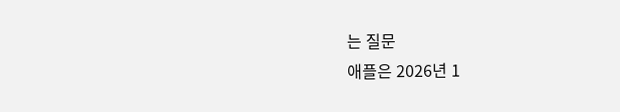는 질문
애플은 2026년 1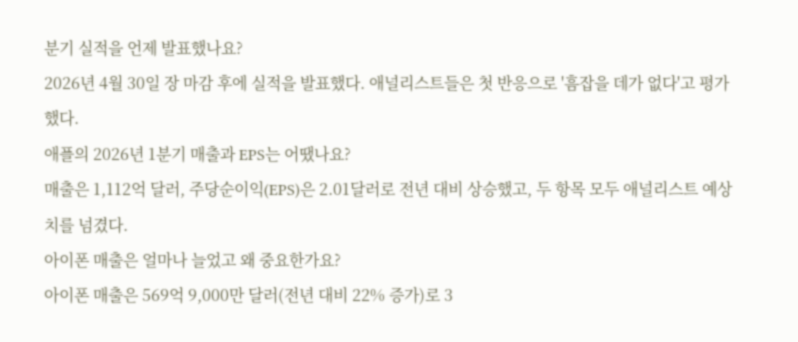분기 실적을 언제 발표했나요?
2026년 4월 30일 장 마감 후에 실적을 발표했다. 애널리스트들은 첫 반응으로 '흠잡을 데가 없다'고 평가했다.
애플의 2026년 1분기 매출과 EPS는 어땠나요?
매출은 1,112억 달러, 주당순이익(EPS)은 2.01달러로 전년 대비 상승했고, 두 항목 모두 애널리스트 예상치를 넘겼다.
아이폰 매출은 얼마나 늘었고 왜 중요한가요?
아이폰 매출은 569억 9,000만 달러(전년 대비 22% 증가)로 3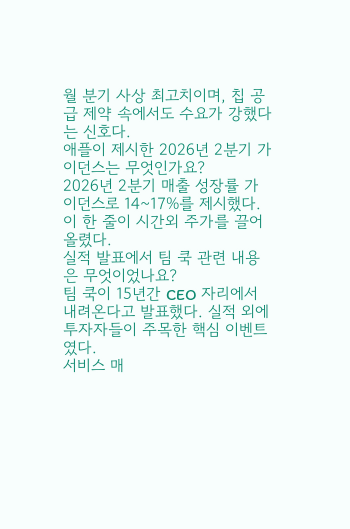월 분기 사상 최고치이며, 칩 공급 제약 속에서도 수요가 강했다는 신호다.
애플이 제시한 2026년 2분기 가이던스는 무엇인가요?
2026년 2분기 매출 성장률 가이던스로 14~17%를 제시했다. 이 한 줄이 시간외 주가를 끌어올렸다.
실적 발표에서 팀 쿡 관련 내용은 무엇이었나요?
팀 쿡이 15년간 CEO 자리에서 내려온다고 발표했다. 실적 외에 투자자들이 주목한 핵심 이벤트였다.
서비스 매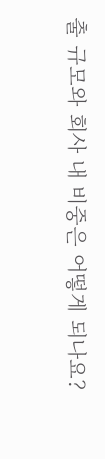출 규모와 회사 내 비중은 어떻게 되나요?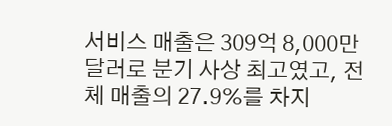서비스 매출은 309억 8,000만 달러로 분기 사상 최고였고, 전체 매출의 27.9%를 차지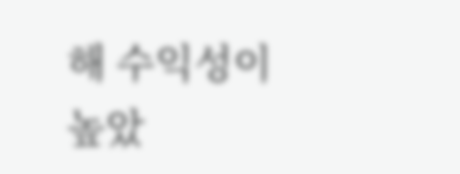해 수익성이 높았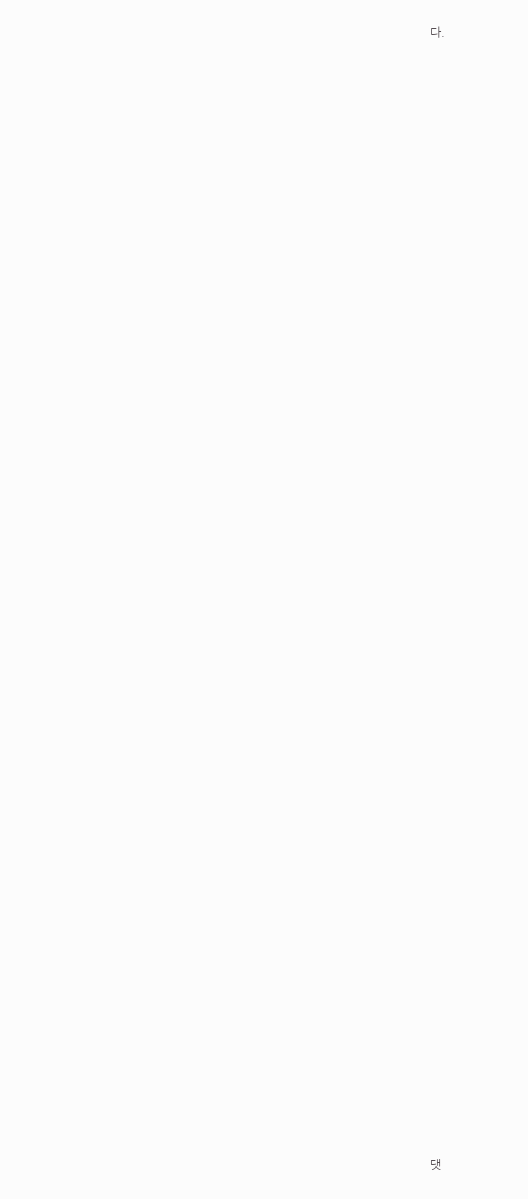다.


















































댓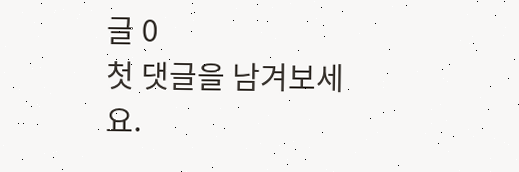글 0
첫 댓글을 남겨보세요.